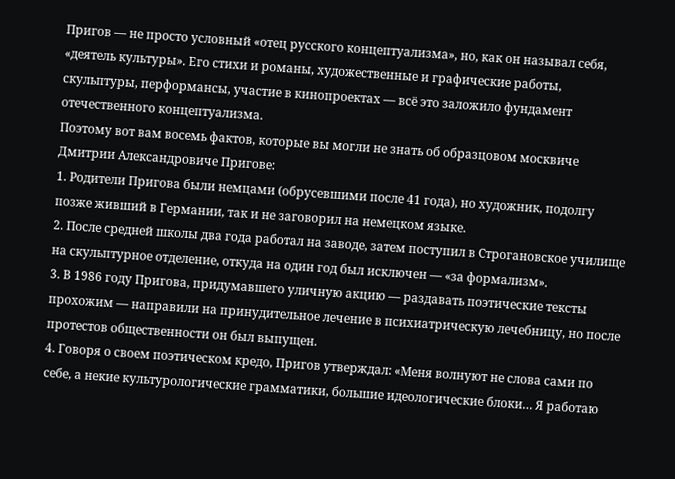Пригов — не просто условный «отец русского концептуализма», но, как он называл себя, «деятель культуры». Его стихи и романы, художественные и графические работы, скульптуры, перформансы, участие в кинопроектах — всё это заложило фундамент отечественного концептуализма.
Поэтому вот вам восемь фактов, которые вы могли не знать об образцовом москвиче Дмитрии Александровиче Пригове:
1. Родители Пригова были немцами (обрусевшими после 41 года), но художник, подолгу позже живший в Германии, так и не заговорил на немецком языке.
2. После средней школы два года работал на заводе, затем поступил в Строгановское училище на скульптурное отделение, откуда на один год был исключен — «за формализм».
3. В 1986 году Пригова, придумавшего уличную акцию — раздавать поэтические тексты прохожим — направили на принудительное лечение в психиатрическую лечебницу, но после протестов общественности он был выпущен.
4. Говоря о своем поэтическом кредо, Пригов утверждал: «Меня волнуют не слова сами по себе, а некие культурологические грамматики, большие идеологические блоки… Я работаю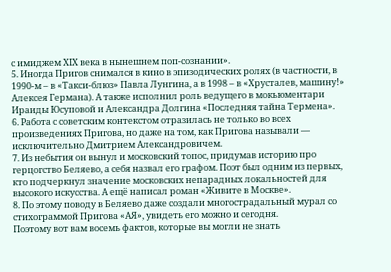с имиджем ХIХ века в нынешнем поп-сознании».
5. Иногда Пригов снимался в кино в эпизодических ролях (в частности, в 1990-м – в «Такси-блюз» Павла Лунгина, а в 1998 – в «Хрусталев, машину!» Алексея Германа). А также исполнил роль ведущего в мокьюментари Ираиды Юсуповой и Александра Долгина «Последняя тайна Термена».
6. Работа с советским контекстом отразилась не только во всех произведениях Пригова, но даже на том, как Пригова называли — исключительно Дмитрием Александровичем.
7. Из небытия он вынул и московский топос, придумав историю про герцогство Беляево, а себя назвал его графом. Поэт был одним из первых, кто подчеркнул значение московских непарадных локальностей для высокого искусства. А ещё написал роман «Живите в Москве».
8. По этому поводу в Беляево даже создали многострадальный мурал со стихограммой Пригова «АЯ», увидеть его можно и сегодня.
Поэтому вот вам восемь фактов, которые вы могли не знать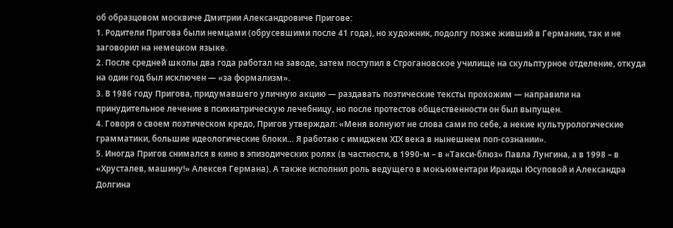об образцовом москвиче Дмитрии Александровиче Пригове:
1. Родители Пригова были немцами (обрусевшими после 41 года), но художник, подолгу позже живший в Германии, так и не заговорил на немецком языке.
2. После средней школы два года работал на заводе, затем поступил в Строгановское училище на скульптурное отделение, откуда на один год был исключен — «за формализм».
3. В 1986 году Пригова, придумавшего уличную акцию — раздавать поэтические тексты прохожим — направили на принудительное лечение в психиатрическую лечебницу, но после протестов общественности он был выпущен.
4. Говоря о своем поэтическом кредо, Пригов утверждал: «Меня волнуют не слова сами по себе, а некие культурологические грамматики, большие идеологические блоки… Я работаю с имиджем ХIХ века в нынешнем поп-сознании».
5. Иногда Пригов снимался в кино в эпизодических ролях (в частности, в 1990-м – в «Такси-блюз» Павла Лунгина, а в 1998 – в «Хрусталев, машину!» Алексея Германа). А также исполнил роль ведущего в мокьюментари Ираиды Юсуповой и Александра Долгина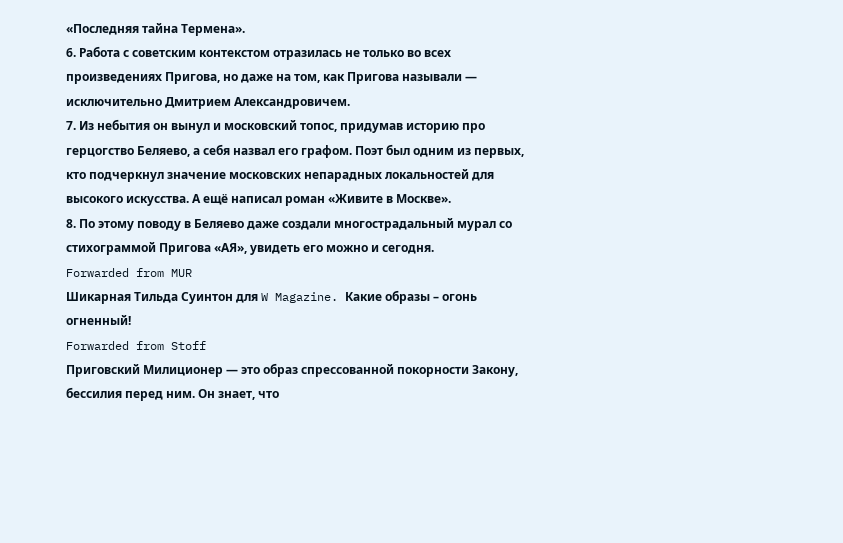«Последняя тайна Термена».
6. Работа с советским контекстом отразилась не только во всех произведениях Пригова, но даже на том, как Пригова называли — исключительно Дмитрием Александровичем.
7. Из небытия он вынул и московский топос, придумав историю про герцогство Беляево, а себя назвал его графом. Поэт был одним из первых, кто подчеркнул значение московских непарадных локальностей для высокого искусства. А ещё написал роман «Живите в Москве».
8. По этому поводу в Беляево даже создали многострадальный мурал со стихограммой Пригова «АЯ», увидеть его можно и сегодня.
Forwarded from MUR
Шикарная Тильда Суинтон для W Magazine. Какие образы – огонь огненный!
Forwarded from Stoff
Приговский Милиционер — это образ спрессованной покорности Закону, бессилия перед ним. Он знает, что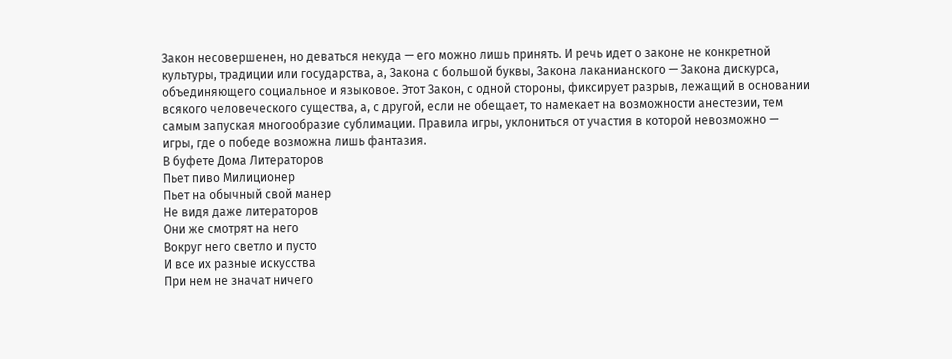Закон несовершенен, но деваться некуда — его можно лишь принять. И речь идет о законе не конкретной культуры, традиции или государства, а, Закона с большой буквы, Закона лаканианского — Закона дискурса, объединяющего социальное и языковое. Этот Закон, с одной стороны, фиксирует разрыв, лежащий в основании всякого человеческого существа, а, с другой, если не обещает, то намекает на возможности анестезии, тем самым запуская многообразие сублимации. Правила игры, уклониться от участия в которой невозможно — игры, где о победе возможна лишь фантазия.
В буфете Дома Литераторов
Пьет пиво Милиционер
Пьет на обычный свой манер
Не видя даже литераторов
Они же смотрят на него
Вокруг него светло и пусто
И все их разные искусства
При нем не значат ничего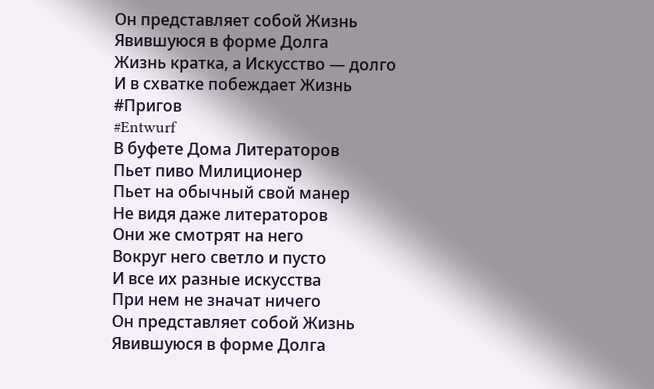Он представляет собой Жизнь
Явившуюся в форме Долга
Жизнь кратка, а Искусство — долго
И в схватке побеждает Жизнь
#Пригов
#Entwurf
В буфете Дома Литераторов
Пьет пиво Милиционер
Пьет на обычный свой манер
Не видя даже литераторов
Они же смотрят на него
Вокруг него светло и пусто
И все их разные искусства
При нем не значат ничего
Он представляет собой Жизнь
Явившуюся в форме Долга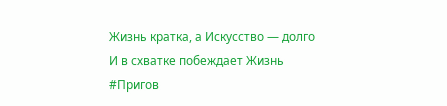Жизнь кратка, а Искусство — долго
И в схватке побеждает Жизнь
#Пригов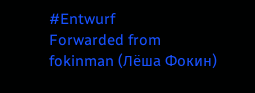#Entwurf
Forwarded from fokinman (Лёша Фокин)